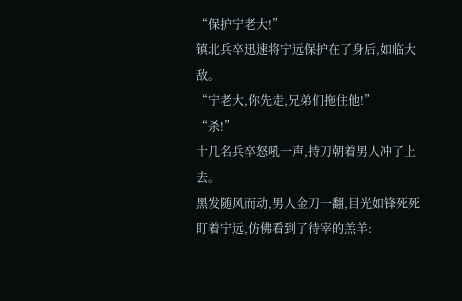“保护宁老大!”
镇北兵卒迅速将宁远保护在了身后,如临大敌。
“宁老大,你先走,兄弟们拖住他!”
“杀!”
十几名兵卒怒吼一声,持刀朝着男人冲了上去。
黑发随风而动,男人金刀一翻,目光如锋死死盯着宁远,仿佛看到了待宰的羔羊: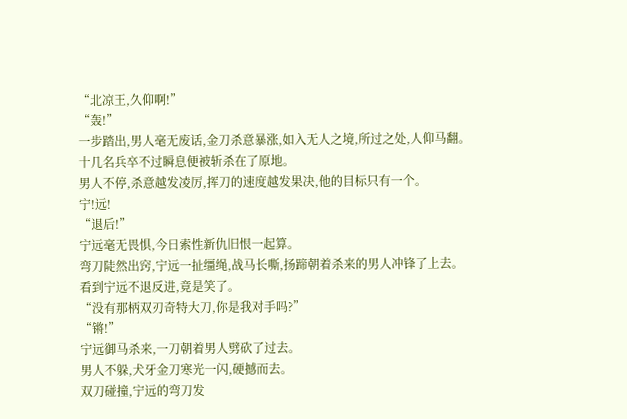“北凉王,久仰啊!”
“轰!”
一步踏出,男人毫无废话,金刀杀意暴涨,如入无人之境,所过之处,人仰马翻。
十几名兵卒不过瞬息便被斩杀在了原地。
男人不停,杀意越发凌厉,挥刀的速度越发果决,他的目标只有一个。
宁!远!
“退后!”
宁远毫无畏惧,今日索性新仇旧恨一起算。
弯刀陡然出窍,宁远一扯缰绳,战马长嘶,扬蹄朝着杀来的男人冲锋了上去。
看到宁远不退反进,竟是笑了。
“没有那柄双刃奇特大刀,你是我对手吗?”
“锵!”
宁远御马杀来,一刀朝着男人劈砍了过去。
男人不躲,犬牙金刀寒光一闪,硬撼而去。
双刀碰撞,宁远的弯刀发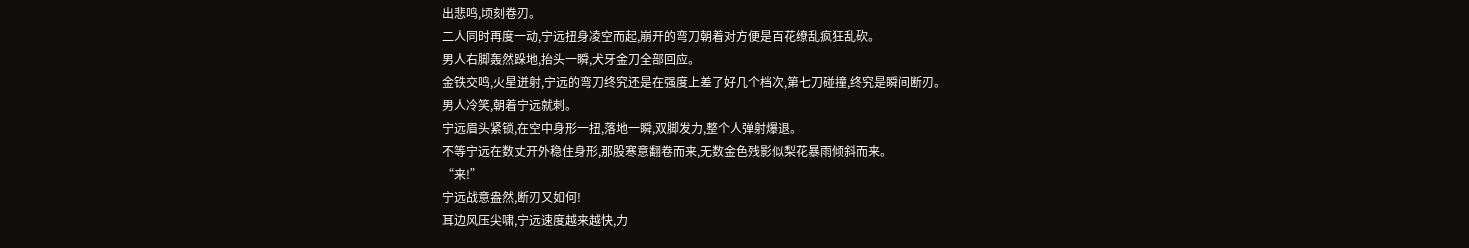出悲鸣,顷刻卷刃。
二人同时再度一动,宁远扭身凌空而起,崩开的弯刀朝着对方便是百花缭乱疯狂乱砍。
男人右脚轰然跺地,抬头一瞬,犬牙金刀全部回应。
金铁交鸣,火星迸射,宁远的弯刀终究还是在强度上差了好几个档次,第七刀碰撞,终究是瞬间断刃。
男人冷笑,朝着宁远就刺。
宁远眉头紧锁,在空中身形一扭,落地一瞬,双脚发力,整个人弹射爆退。
不等宁远在数丈开外稳住身形,那股寒意翻卷而来,无数金色残影似梨花暴雨倾斜而来。
“来!”
宁远战意盎然,断刃又如何!
耳边风压尖啸,宁远速度越来越快,力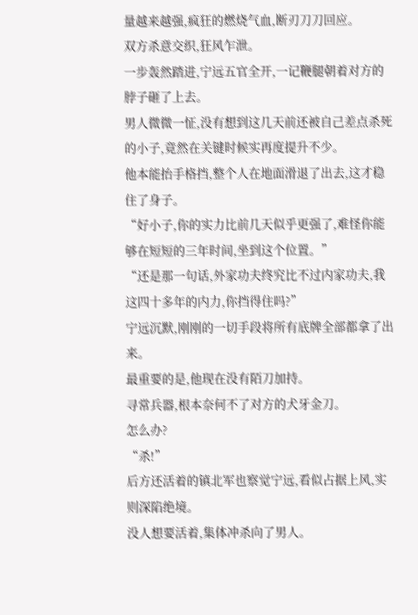量越来越强,疯狂的燃烧气血,断刃刀刀回应。
双方杀意交织,狂风乍泄。
一步轰然踏进,宁远五官全开,一记鞭腿朝着对方的脖子砸了上去。
男人微微一怔,没有想到这几天前还被自己差点杀死的小子,竟然在关键时候实再度提升不少。
他本能抬手格挡,整个人在地面滑退了出去,这才稳住了身子。
“好小子,你的实力比前几天似乎更强了,难怪你能够在短短的三年时间,坐到这个位置。”
“还是那一句话,外家功夫终究比不过内家功夫,我这四十多年的内力,你挡得住吗?”
宁远沉默,刚刚的一切手段将所有底牌全部都拿了出来。
最重要的是,他现在没有陌刀加持。
寻常兵器,根本奈何不了对方的犬牙金刀。
怎么办?
“杀!”
后方还活着的镇北军也察觉宁远,看似占据上风,实则深陷绝境。
没人想要活着,集体冲杀向了男人。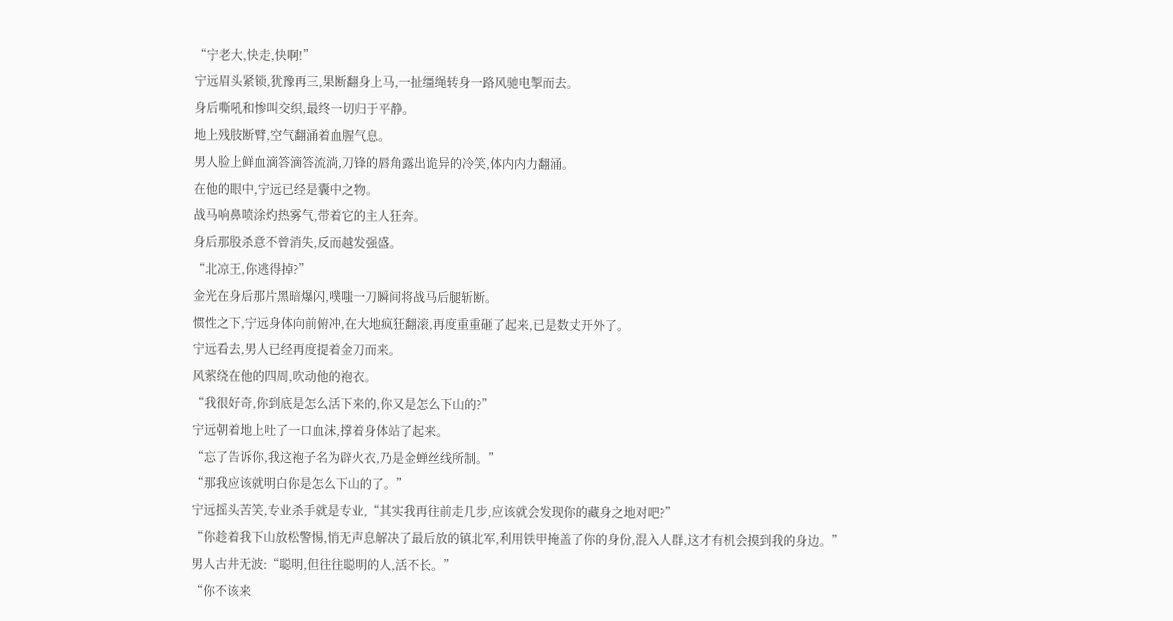“宁老大,快走,快啊!”
宁远眉头紧锁,犹豫再三,果断翻身上马,一扯缰绳转身一路风驰电掣而去。
身后嘶吼和惨叫交织,最终一切归于平静。
地上残肢断臂,空气翻涌着血腥气息。
男人脸上鲜血滴答滴答流淌,刀锋的唇角露出诡异的冷笑,体内内力翻涌。
在他的眼中,宁远已经是囊中之物。
战马响鼻喷涂灼热雾气,带着它的主人狂奔。
身后那股杀意不曾消失,反而越发强盛。
“北凉王,你逃得掉?”
金光在身后那片黑暗爆闪,噗嗤一刀瞬间将战马后腿斩断。
惯性之下,宁远身体向前俯冲,在大地疯狂翻滚,再度重重砸了起来,已是数丈开外了。
宁远看去,男人已经再度提着金刀而来。
风萦绕在他的四周,吹动他的袍衣。
“我很好奇,你到底是怎么活下来的,你又是怎么下山的?”
宁远朝着地上吐了一口血沫,撑着身体站了起来。
“忘了告诉你,我这袍子名为辟火衣,乃是金蝉丝线所制。”
“那我应该就明白你是怎么下山的了。”
宁远摇头苦笑,专业杀手就是专业,“其实我再往前走几步,应该就会发现你的藏身之地对吧?”
“你趁着我下山放松警惕,悄无声息解决了最后放的镇北军,利用铁甲掩盖了你的身份,混入人群,这才有机会摸到我的身边。”
男人古井无波:“聪明,但往往聪明的人,活不长。”
“你不该来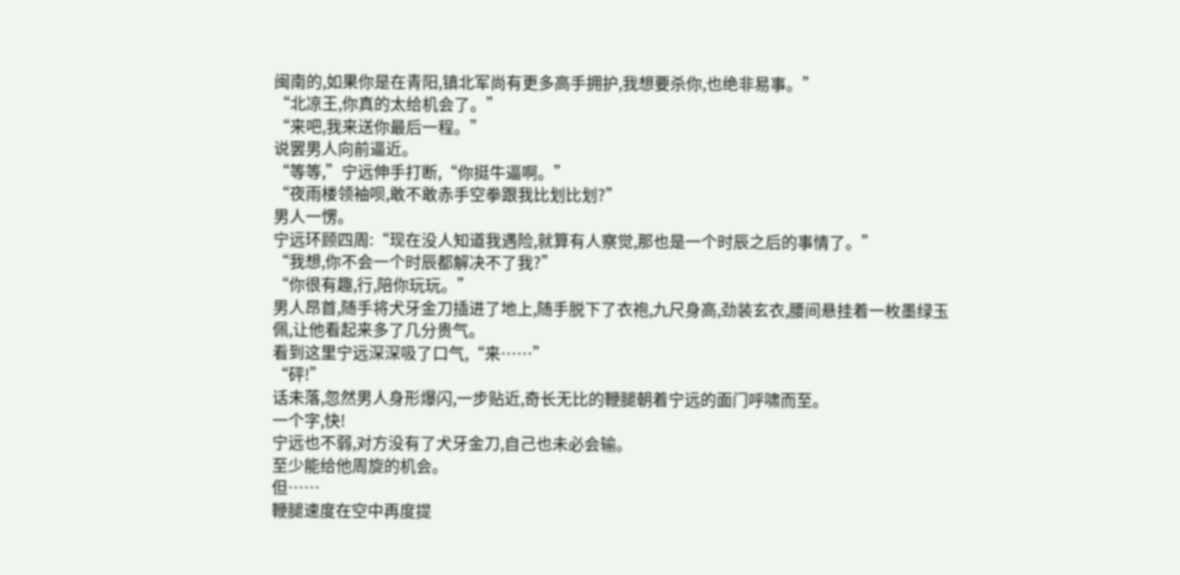闽南的,如果你是在青阳,镇北军尚有更多高手拥护,我想要杀你,也绝非易事。”
“北凉王,你真的太给机会了。”
“来吧,我来送你最后一程。”
说罢男人向前逼近。
“等等,”宁远伸手打断,“你挺牛逼啊。”
“夜雨楼领袖呗,敢不敢赤手空拳跟我比划比划?”
男人一愣。
宁远环顾四周:“现在没人知道我遇险,就算有人察觉,那也是一个时辰之后的事情了。”
“我想,你不会一个时辰都解决不了我?”
“你很有趣,行,陪你玩玩。”
男人昂首,随手将犬牙金刀插进了地上,随手脱下了衣袍,九尺身高,劲装玄衣,腰间悬挂着一枚墨绿玉佩,让他看起来多了几分贵气。
看到这里宁远深深吸了口气,“来……”
“砰!”
话未落,忽然男人身形爆闪,一步贴近,奇长无比的鞭腿朝着宁远的面门呼啸而至。
一个字,快!
宁远也不弱,对方没有了犬牙金刀,自己也未必会输。
至少能给他周旋的机会。
但……
鞭腿速度在空中再度提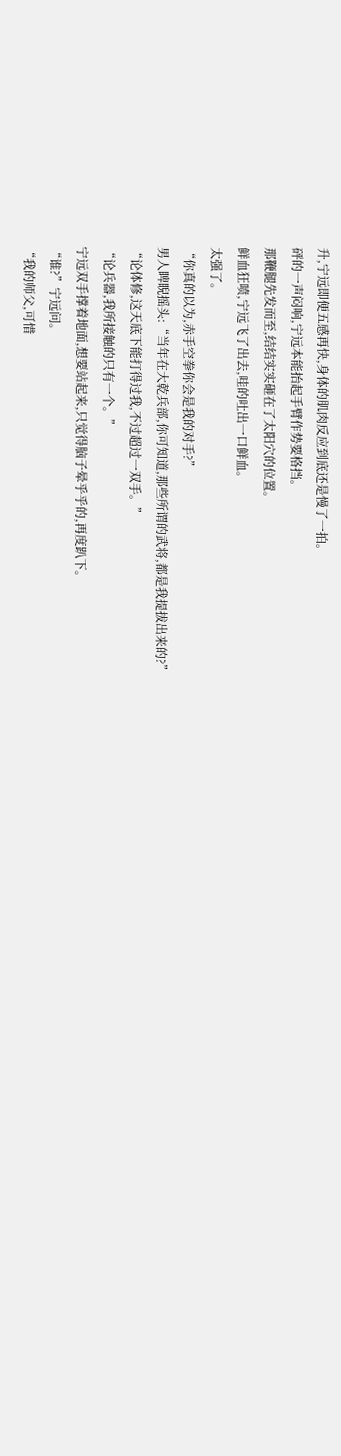升,宁远即便五感再快,身体的肌肉反应到底还是慢了一拍。
砰的一声闷响,宁远本能抬起手臂作势要格挡。
那鞭腿先发而至,结结实实砸在了太阳穴的位置。
鲜血狂喷,宁远飞了出去,哇的吐出一口鲜血。
太强了。
“你真的以为,赤手空拳你会是我的对手?”
男人睥睨摇头:“当年在大乾兵部,你可知道,那些所谓的武将,都是我提拔出来的?”
“论体修,这天底下能打得过我,不过超过一双手。”
“论兵器,我所接触的只有一个。”
宁远双手撑着地面,想要站起来,只觉得脑子晕乎乎的,再度趴下。
“谁?”宁远问。
“我的师父,可惜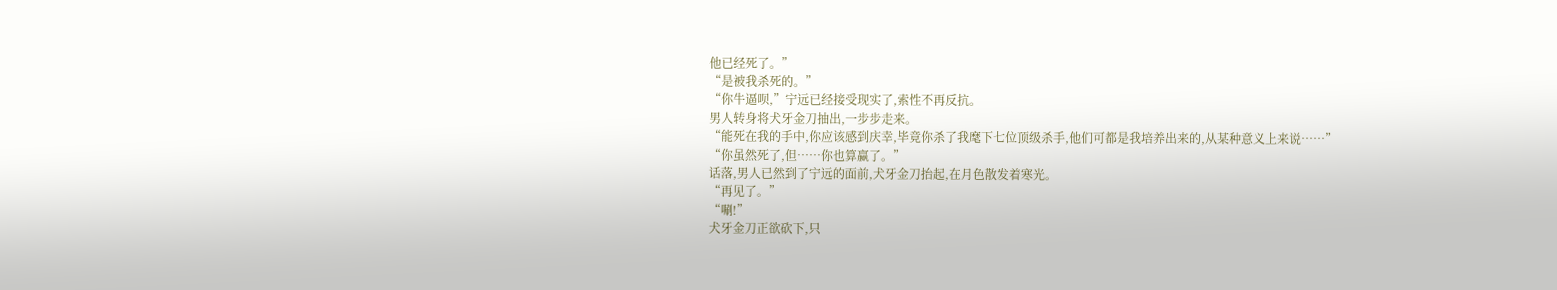他已经死了。”
“是被我杀死的。”
“你牛逼呗,”宁远已经接受现实了,索性不再反抗。
男人转身将犬牙金刀抽出,一步步走来。
“能死在我的手中,你应该感到庆幸,毕竟你杀了我麾下七位顶级杀手,他们可都是我培养出来的,从某种意义上来说……”
“你虽然死了,但……你也算赢了。”
话落,男人已然到了宁远的面前,犬牙金刀抬起,在月色散发着寒光。
“再见了。”
“唰!”
犬牙金刀正欲砍下,只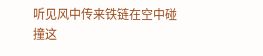听见风中传来铁链在空中碰撞这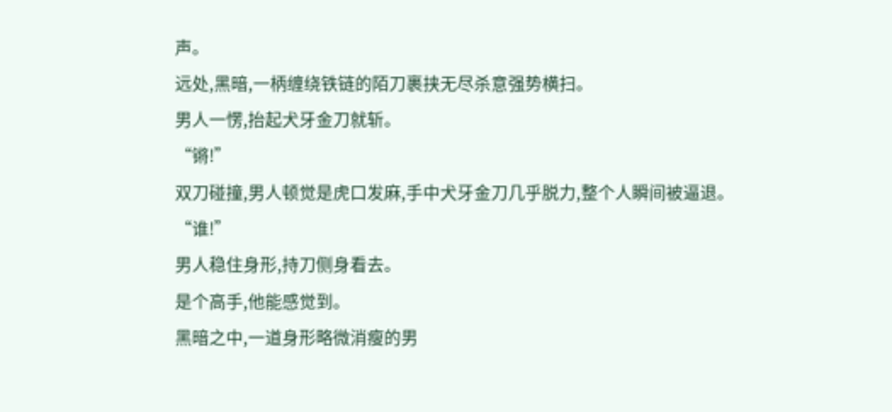声。
远处,黑暗,一柄缠绕铁链的陌刀裹挟无尽杀意强势横扫。
男人一愣,抬起犬牙金刀就斩。
“锵!”
双刀碰撞,男人顿觉是虎口发麻,手中犬牙金刀几乎脱力,整个人瞬间被逼退。
“谁!”
男人稳住身形,持刀侧身看去。
是个高手,他能感觉到。
黑暗之中,一道身形略微消瘦的男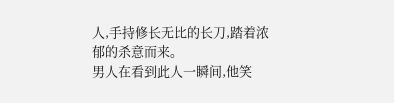人,手持修长无比的长刀,踏着浓郁的杀意而来。
男人在看到此人一瞬间,他笑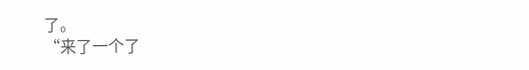了。
“来了一个了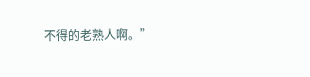不得的老熟人啊。”